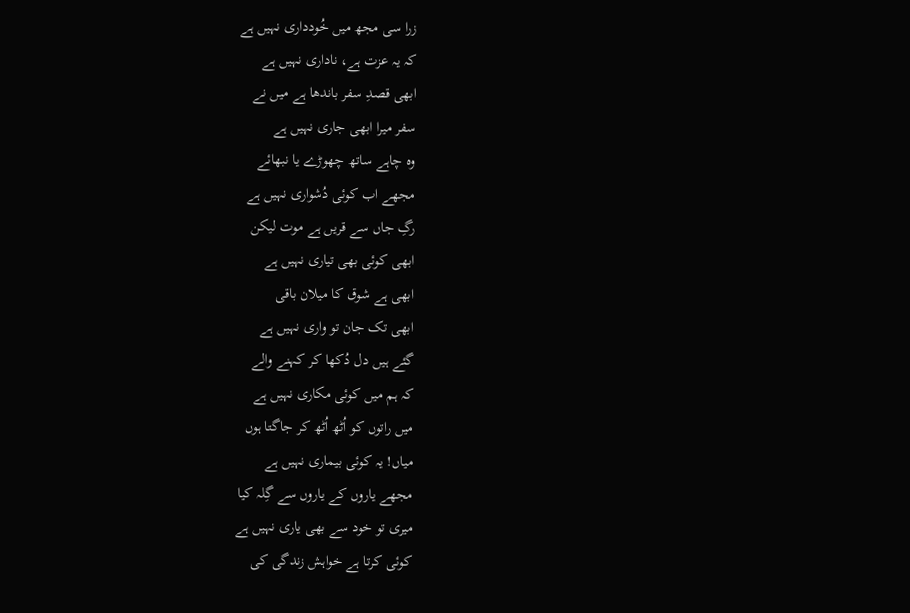زرا سی مجھ میں خُودداری نہیں ہے
کہ یہ عزت ہے، ناداری نہیں ہے
ابھی قصدِ سفر باندھا ہے میں نے
سفر میرا ابھی جاری نہیں ہے
وہ چاہے ساتھ چھوڑے یا نبھائے
مجھے اب کوئی دُشواری نہیں ہے
رگِ جاں سے قریں ہے موت لیکن
ابھی کوئی بھی تیاری نہیں ہے
ابھی ہے شوق کا میلان باقی
ابھی تک جان تو واری نہیں ہے
گئے ہیں دل دُکھا کر کہنے والے
کہ ہم میں کوئی مکاری نہیں ہے
میں راتوں کو اُٹھ اُٹھ کر جاگتا ہوں
میاں! یہ کوئی بیماری نہیں ہے
مجھے یاروں کے یاروں سے گِلہ کیا
میری تو خود سے بھی یاری نہیں ہے
کوئی کرتا ہے خواہش زندگی کی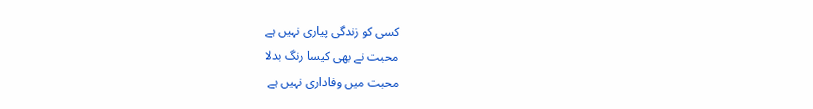کسی کو زندگی پیاری نہیں ہے
محبت نے بھی کیسا رنگ بدلا
محبت میں وفاداری نہیں ہے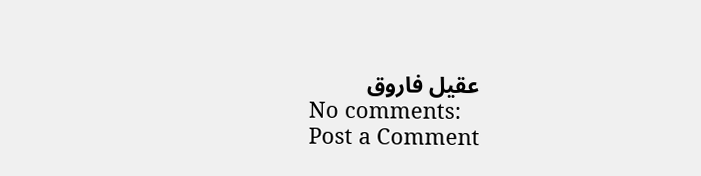عقیل فاروق
No comments:
Post a Comment